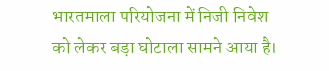भारतमाला परियोजना में निजी निवेश को लेकर बड़ा घोटाला सामने आया है।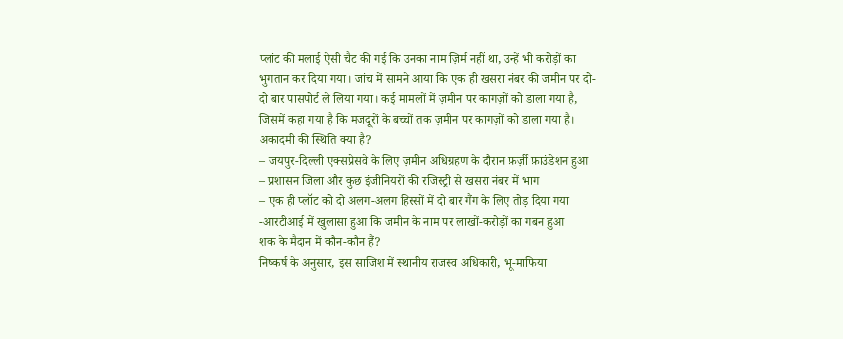प्लांट की मलाई ऐसी चैट की गई कि उनका नाम ज़िर्म नहीं था, उन्हें भी करोड़ों का भुगतान कर दिया गया। जांच में सामने आया कि एक ही खसरा नंबर की जमीन पर दो-दो बार पासपोर्ट ले लिया गया। कई मामलों में ज़मीन पर कागज़ों को डाला गया है, जिसमें कहा गया है कि मजदूरों के बच्चों तक ज़मीन पर कागज़ों को डाला गया है।
अकादमी की स्थिति क्या है?
– जयपुर-दिल्ली एक्सप्रेसवे के लिए ज़मीन अधिग्रहण के दौरान फ़र्ज़ी फ़ाउंडेशन हुआ
– प्रशासन जिला और कुछ इंजीनियरों की रजिस्ट्री से खसरा नंबर में भाग
– एक ही प्लॉट को दो अलग-अलग हिस्सों में दो बार गैंग के लिए तोड़ दिया गया
-आरटीआई में खुलासा हुआ कि जमीन के नाम पर लाखों-करोड़ों का गबन हुआ
शक के मैदान में कौन-कौन हैं?
निष्कर्ष के अनुसार, इस साजिश में स्थानीय राजस्व अधिकारी, भू-माफिया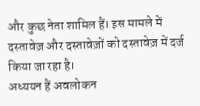और कुछ नेता शामिल हैं। इस मामले में दस्तावेज़ और दस्तावेज़ों को दस्तावेज़ में दर्ज किया जा रहा है।
अध्ययन हैं अवलोकन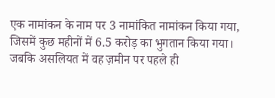एक नामांकन के नाम पर 3 नामांकित नामांकन किया गया, जिसमें कुछ महीनों में 6.5 करोड़ का भुगतान किया गया। जबकि असलियत में वह ज़मीन पर पहले ही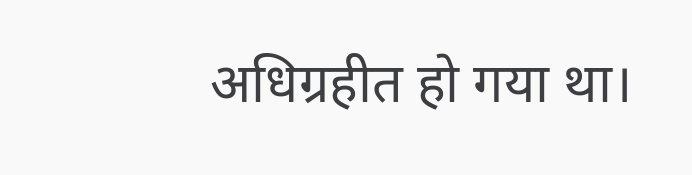अधिग्रहीत हो गया था।